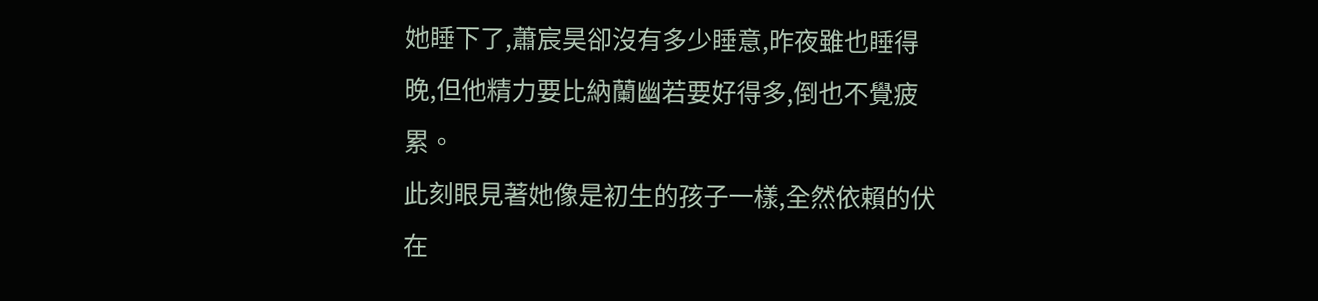她睡下了,蕭宸昊卻沒有多少睡意,昨夜雖也睡得晚,但他精力要比納蘭幽若要好得多,倒也不覺疲累。
此刻眼見著她像是初生的孩子一樣,全然依賴的伏在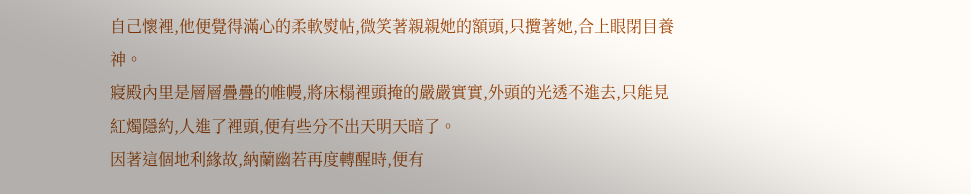自己懷裡,他便覺得滿心的柔軟熨帖,微笑著親親她的額頭,只攬著她,合上眼閉目養神。
寢殿內里是層層疊疊的帷幔,將床榻裡頭掩的嚴嚴實實,外頭的光透不進去,只能見紅燭隱約,人進了裡頭,便有些分不出天明天暗了。
因著這個地利緣故,納蘭幽若再度轉醒時,便有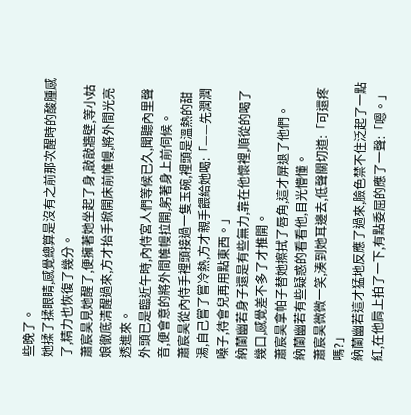些晚了。
她揉了揉眼睛,感覺總算是沒有之前那次醒時的酸腫感了,精力也恢復了幾分。
蕭宸昊見她醒了,便擁著她坐起了身,敲敲牆壁,等小姑娘徹底清醒過來,方才抬手掀開床前帷幔,將外間光亮透進來。
外頭已是臨近午時,內侍宮人們等候已久,聞聽內里聲音,便會意的將外間帷幔拉開,躬著身上前伺候。
蕭宸昊從內侍手裡頭接過一隻玉碗,裡頭是溫熱的甜湯,自己嘗了嘗冷熱,方才親手餵給她喝:「——先潤潤嗓子,待會兒再用點東西。」
納蘭幽若身子還是有些無力,靠在他懷裡,順從的喝了幾口,感覺差不多了才推開。
蕭宸昊拿帕子替她擦拭了唇角,這才屏退了他們。
納蘭幽若有些疑惑的看看他,目光懵懂。
蕭宸昊微微一笑,湊到她耳邊去,低聲關切道:「可還疼嗎?」
納蘭幽若這才猛地反應了過來,臉色禁不住泛起了一點紅,在他肩上拍了一下,有點委屈的應了一聲:「嗯。」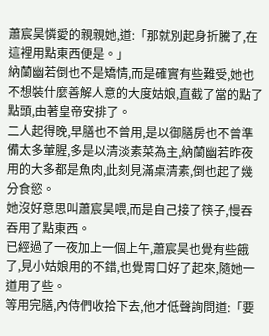蕭宸昊憐愛的親親她,道:「那就別起身折騰了,在這裡用點東西便是。」
納蘭幽若倒也不是矯情,而是確實有些難受,她也不想裝什麼善解人意的大度姑娘,直截了當的點了點頭,由著皇帝安排了。
二人起得晚,早膳也不曾用,是以御膳房也不曾準備太多葷腥,多是以清淡素菜為主,納蘭幽若昨夜用的大多都是魚肉,此刻見滿桌清素,倒也起了幾分食慾。
她沒好意思叫蕭宸昊喂,而是自己接了筷子,慢吞吞用了點東西。
已經過了一夜加上一個上午,蕭宸昊也覺有些餓了,見小姑娘用的不錯,也覺胃口好了起來,隨她一道用了些。
等用完膳,內侍們收拾下去,他才低聲詢問道:「要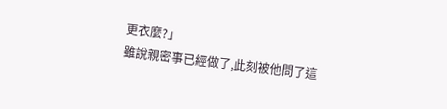更衣麼?」
雖說親密事已經做了,此刻被他問了這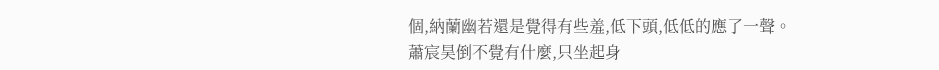個,納蘭幽若還是覺得有些羞,低下頭,低低的應了一聲。
蕭宸昊倒不覺有什麼,只坐起身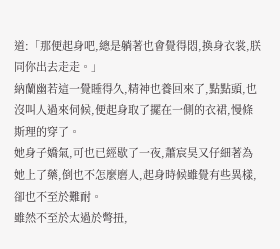道:「那便起身吧,總是躺著也會覺得悶,換身衣裳,朕同你出去走走。」
納蘭幽若這一覺睡得久,精神也養回來了,點點頭,也沒叫人過來伺候,便起身取了擺在一側的衣裙,慢條斯理的穿了。
她身子嬌氣,可也已經歇了一夜,蕭宸昊又仔細著為她上了藥,倒也不怎麼磨人,起身時候雖覺有些異樣,卻也不至於難耐。
雖然不至於太過於彆扭,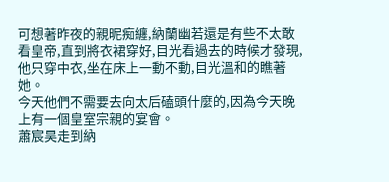可想著昨夜的親昵痴纏,納蘭幽若還是有些不太敢看皇帝,直到將衣裙穿好,目光看過去的時候才發現,他只穿中衣,坐在床上一動不動,目光溫和的瞧著她。
今天他們不需要去向太后磕頭什麼的,因為今天晚上有一個皇室宗親的宴會。
蕭宸昊走到納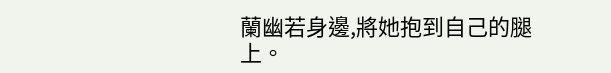蘭幽若身邊,將她抱到自己的腿上。